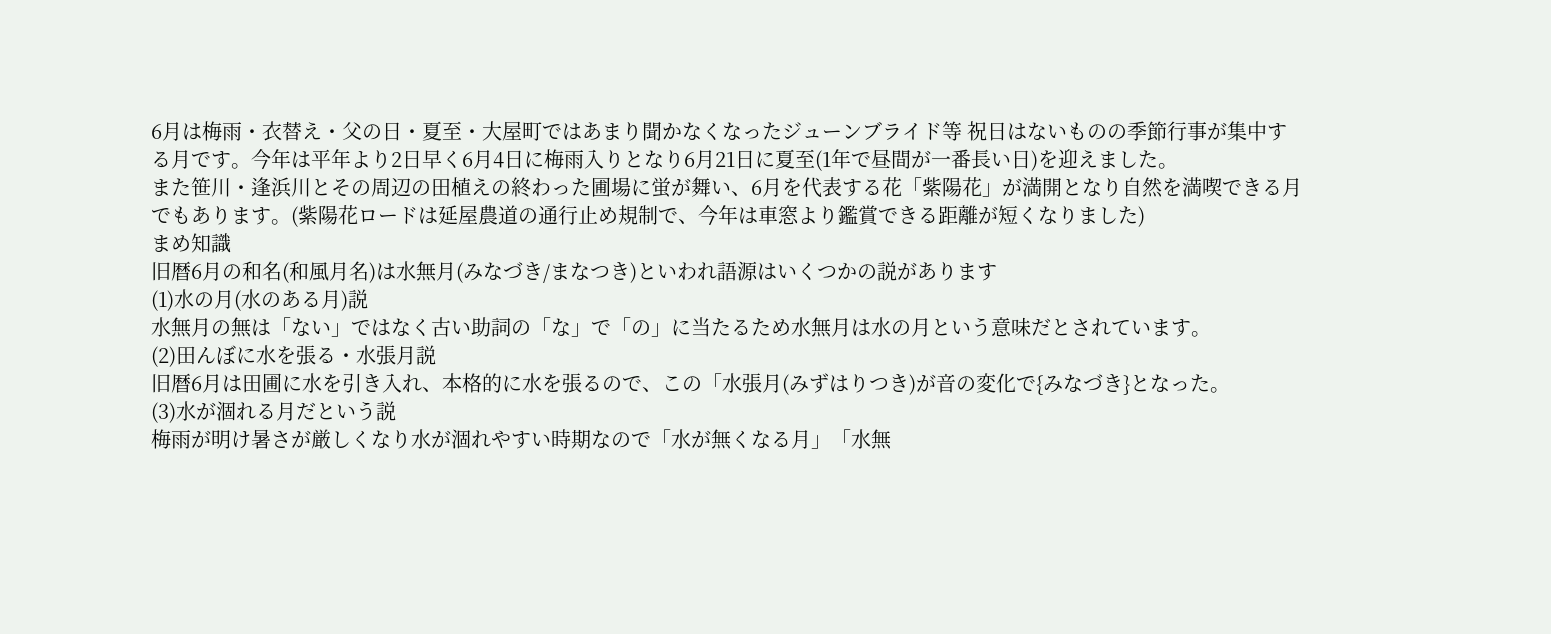6月は梅雨・衣替え・父の日・夏至・大屋町ではあまり聞かなくなったジューンブライド等 祝日はないものの季節行事が集中する月です。今年は平年より2日早く6月4日に梅雨入りとなり6月21日に夏至(1年で昼間が一番長い日)を迎えました。
また笹川・逢浜川とその周辺の田植えの終わった圃場に蛍が舞い、6月を代表する花「紫陽花」が満開となり自然を満喫できる月でもあります。(紫陽花ロードは延屋農道の通行止め規制で、今年は車窓より鑑賞できる距離が短くなりました)
まめ知識
旧暦6月の和名(和風月名)は水無月(みなづき/まなつき)といわれ語源はいくつかの説があります
(1)水の月(水のある月)説
水無月の無は「ない」ではなく古い助詞の「な」で「の」に当たるため水無月は水の月という意味だとされています。
(2)田んぼに水を張る・水張月説
旧暦6月は田圃に水を引き入れ、本格的に水を張るので、この「水張月(みずはりつき)が音の変化で{みなづき}となった。
(3)水が涸れる月だという説
梅雨が明け暑さが厳しくなり水が涸れやすい時期なので「水が無くなる月」「水無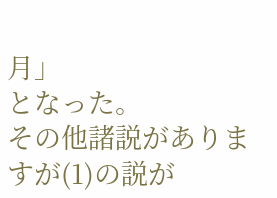月」
となった。
その他諸説がありますが(1)の説が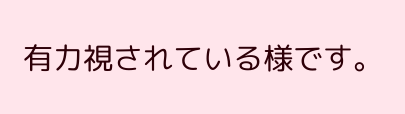有力視されている様です。